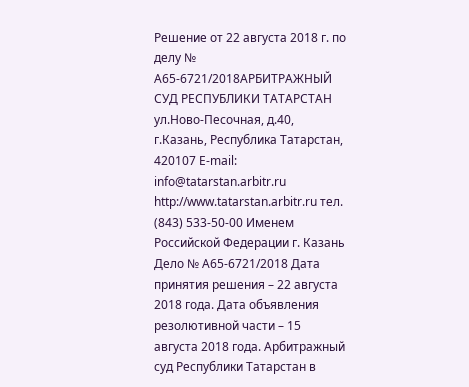Решение от 22 августа 2018 г. по делу № А65-6721/2018АРБИТРАЖНЫЙ СУД РЕСПУБЛИКИ ТАТАРСТАН ул.Ново-Песочная, д.40, г.Казань, Республика Татарстан, 420107 E-mail: info@tatarstan.arbitr.ru http://www.tatarstan.arbitr.ru тел. (843) 533-50-00 Именем Российской Федерации г. Казань Дело № А65-6721/2018 Дата принятия решения – 22 августа 2018 года. Дата объявления резолютивной части – 15 августа 2018 года. Арбитражный суд Республики Татарстан в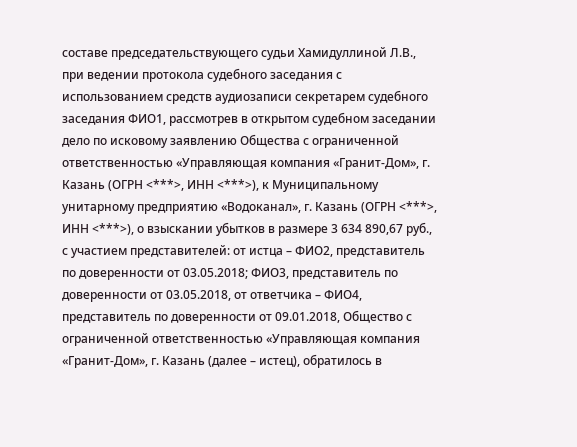составе председательствующего судьи Хамидуллиной Л.В., при ведении протокола судебного заседания с использованием средств аудиозаписи секретарем судебного заседания ФИО1, рассмотрев в открытом судебном заседании дело по исковому заявлению Общества с ограниченной ответственностью «Управляющая компания «Гранит-Дом», г. Казань (ОГРН <***>, ИНН <***>), к Муниципальному унитарному предприятию «Водоканал», г. Казань (ОГРН <***>, ИНН <***>), о взыскании убытков в размере 3 634 890,67 руб., с участием представителей: от истца – ФИО2, представитель по доверенности от 03.05.2018; ФИО3, представитель по доверенности от 03.05.2018, от ответчика – ФИО4, представитель по доверенности от 09.01.2018, Общество с ограниченной ответственностью «Управляющая компания «Гранит-Дом», г. Казань (далее – истец), обратилось в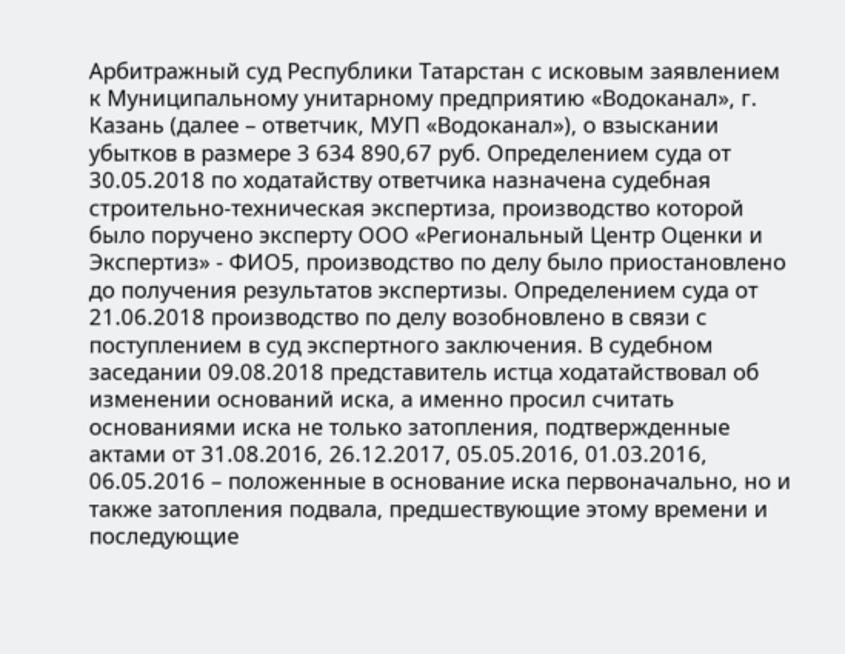Арбитражный суд Республики Татарстан с исковым заявлением к Муниципальному унитарному предприятию «Водоканал», г. Казань (далее – ответчик, МУП «Водоканал»), о взыскании убытков в размере 3 634 890,67 руб. Определением суда от 30.05.2018 по ходатайству ответчика назначена судебная строительно-техническая экспертиза, производство которой было поручено эксперту ООО «Региональный Центр Оценки и Экспертиз» - ФИО5, производство по делу было приостановлено до получения результатов экспертизы. Определением суда от 21.06.2018 производство по делу возобновлено в связи с поступлением в суд экспертного заключения. В судебном заседании 09.08.2018 представитель истца ходатайствовал об изменении оснований иска, а именно просил считать основаниями иска не только затопления, подтвержденные актами от 31.08.2016, 26.12.2017, 05.05.2016, 01.03.2016, 06.05.2016 – положенные в основание иска первоначально, но и также затопления подвала, предшествующие этому времени и последующие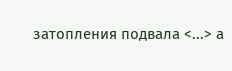затопления подвала <...> а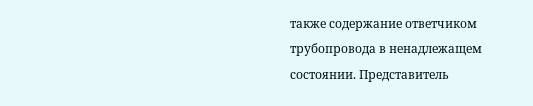также содержание ответчиком трубопровода в ненадлежащем состоянии. Представитель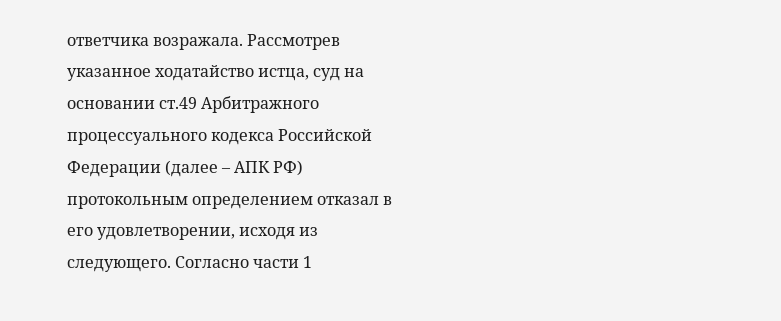ответчика возражала. Рассмотрев указанное ходатайство истца, суд на основании ст.49 Арбитражного процессуального кодекса Российской Федерации (далее – АПК РФ) протокольным определением отказал в его удовлетворении, исходя из следующего. Согласно части 1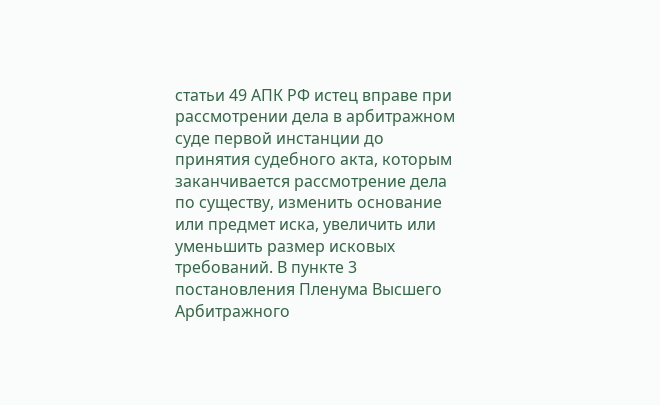статьи 49 АПК РФ истец вправе при рассмотрении дела в арбитражном суде первой инстанции до принятия судебного акта, которым заканчивается рассмотрение дела по существу, изменить основание или предмет иска, увеличить или уменьшить размер исковых требований. В пункте 3 постановления Пленума Высшего Арбитражного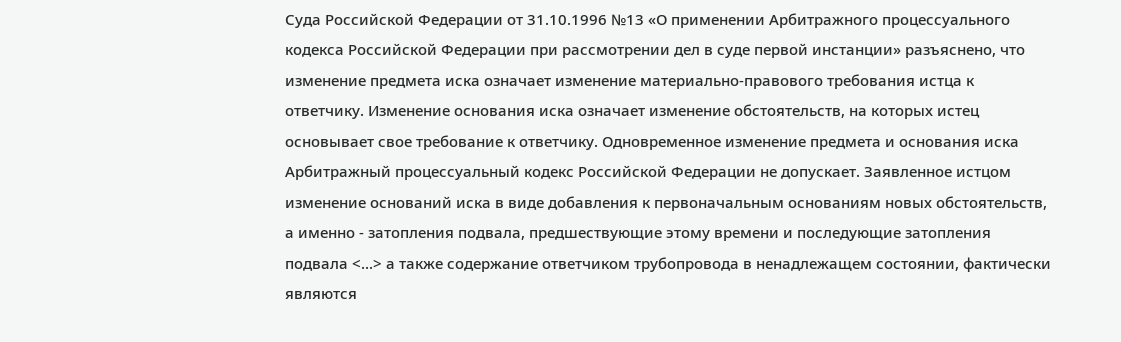Суда Российской Федерации от 31.10.1996 №13 «О применении Арбитражного процессуального кодекса Российской Федерации при рассмотрении дел в суде первой инстанции» разъяснено, что изменение предмета иска означает изменение материально-правового требования истца к ответчику. Изменение основания иска означает изменение обстоятельств, на которых истец основывает свое требование к ответчику. Одновременное изменение предмета и основания иска Арбитражный процессуальный кодекс Российской Федерации не допускает. Заявленное истцом изменение оснований иска в виде добавления к первоначальным основаниям новых обстоятельств, а именно - затопления подвала, предшествующие этому времени и последующие затопления подвала <...> а также содержание ответчиком трубопровода в ненадлежащем состоянии, фактически являются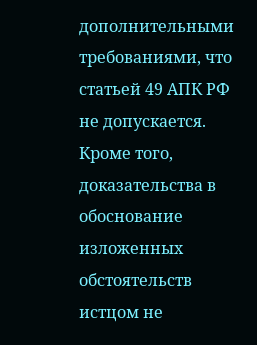дополнительными требованиями, что статьей 49 АПК РФ не допускается. Кроме того, доказательства в обоснование изложенных обстоятельств истцом не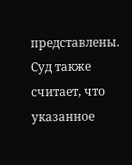представлены. Суд также считает, что указанное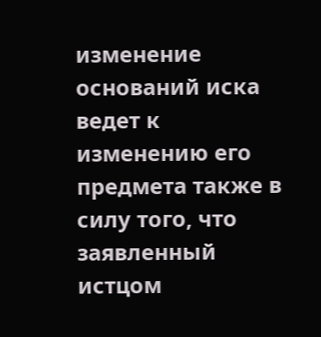изменение оснований иска ведет к изменению его предмета также в силу того, что заявленный истцом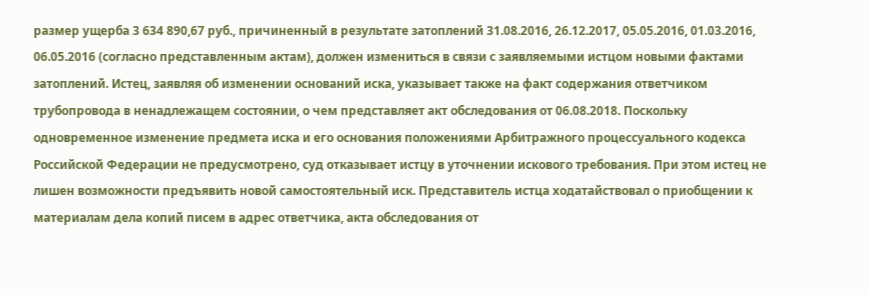размер ущерба 3 634 890,67 руб., причиненный в результате затоплений 31.08.2016, 26.12.2017, 05.05.2016, 01.03.2016, 06.05.2016 (согласно представленным актам), должен измениться в связи с заявляемыми истцом новыми фактами затоплений. Истец, заявляя об изменении оснований иска, указывает также на факт содержания ответчиком трубопровода в ненадлежащем состоянии, о чем представляет акт обследования от 06.08.2018. Поскольку одновременное изменение предмета иска и его основания положениями Арбитражного процессуального кодекса Российской Федерации не предусмотрено, суд отказывает истцу в уточнении искового требования. При этом истец не лишен возможности предъявить новой самостоятельный иск. Представитель истца ходатайствовал о приобщении к материалам дела копий писем в адрес ответчика, акта обследования от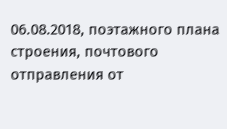06.08.2018, поэтажного плана строения, почтового отправления от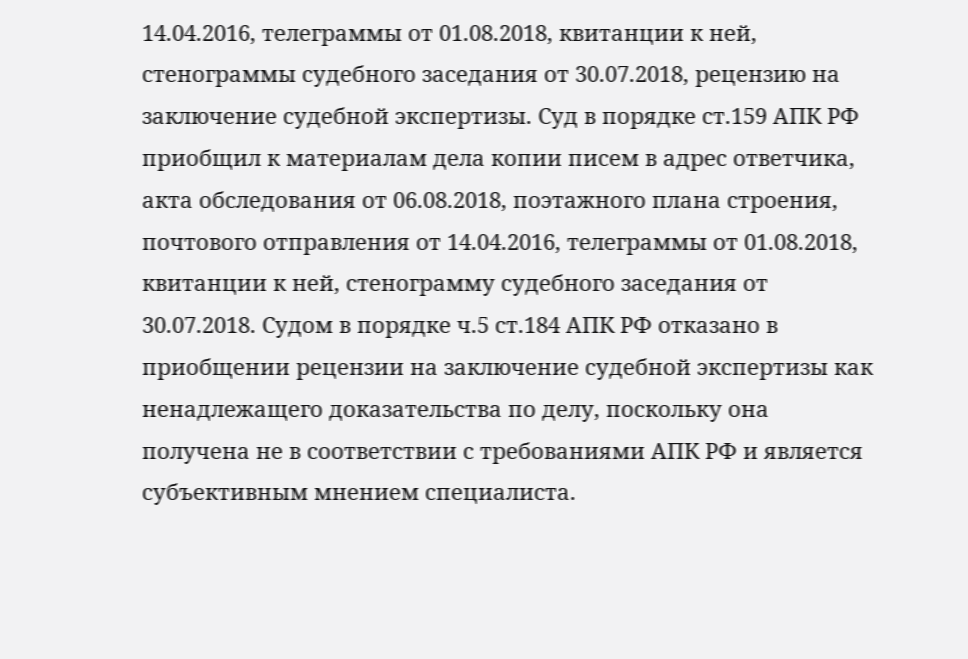14.04.2016, телеграммы от 01.08.2018, квитанции к ней, стенограммы судебного заседания от 30.07.2018, рецензию на заключение судебной экспертизы. Суд в порядке ст.159 АПК РФ приобщил к материалам дела копии писем в адрес ответчика, акта обследования от 06.08.2018, поэтажного плана строения, почтового отправления от 14.04.2016, телеграммы от 01.08.2018, квитанции к ней, стенограмму судебного заседания от 30.07.2018. Судом в порядке ч.5 ст.184 АПК РФ отказано в приобщении рецензии на заключение судебной экспертизы как ненадлежащего доказательства по делу, поскольку она получена не в соответствии с требованиями АПК РФ и является субъективным мнением специалиста.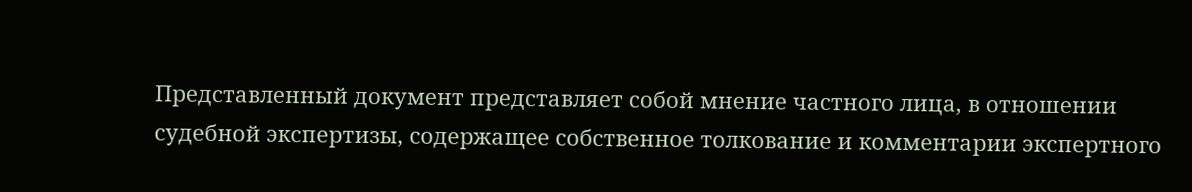Представленный документ представляет собой мнение частного лица, в отношении судебной экспертизы, содержащее собственное толкование и комментарии экспертного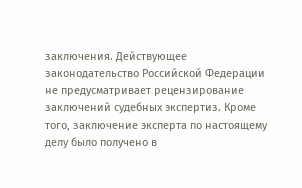заключения. Действующее законодательство Российской Федерации не предусматривает рецензирование заключений судебных экспертиз. Кроме того, заключение эксперта по настоящему делу было получено в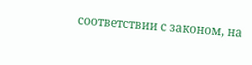соответствии с законом, на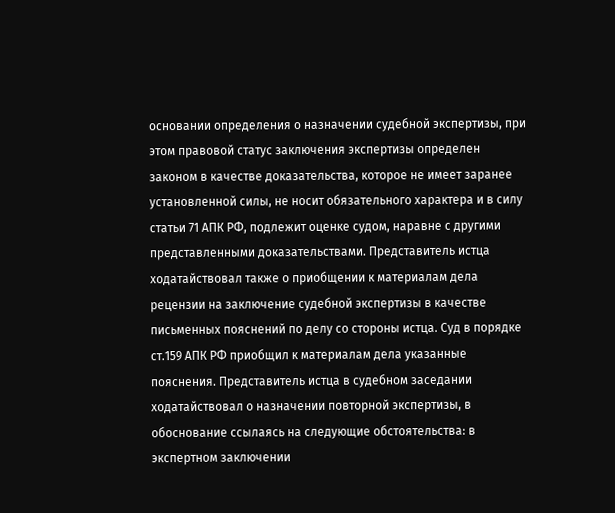основании определения о назначении судебной экспертизы, при этом правовой статус заключения экспертизы определен законом в качестве доказательства, которое не имеет заранее установленной силы, не носит обязательного характера и в силу статьи 71 АПК РФ, подлежит оценке судом, наравне с другими представленными доказательствами. Представитель истца ходатайствовал также о приобщении к материалам дела рецензии на заключение судебной экспертизы в качестве письменных пояснений по делу со стороны истца. Суд в порядке ст.159 АПК РФ приобщил к материалам дела указанные пояснения. Представитель истца в судебном заседании ходатайствовал о назначении повторной экспертизы, в обоснование ссылаясь на следующие обстоятельства: в экспертном заключении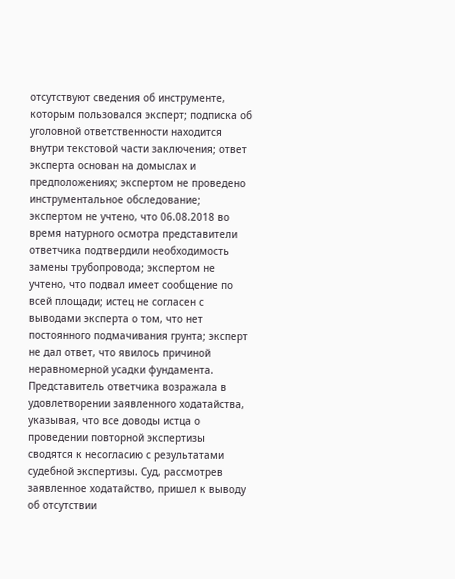отсутствуют сведения об инструменте, которым пользовался эксперт; подписка об уголовной ответственности находится внутри текстовой части заключения; ответ эксперта основан на домыслах и предположениях; экспертом не проведено инструментальное обследование; экспертом не учтено, что 06.08.2018 во время натурного осмотра представители ответчика подтвердили необходимость замены трубопровода; экспертом не учтено, что подвал имеет сообщение по всей площади; истец не согласен с выводами эксперта о том, что нет постоянного подмачивания грунта; эксперт не дал ответ, что явилось причиной неравномерной усадки фундамента. Представитель ответчика возражала в удовлетворении заявленного ходатайства, указывая, что все доводы истца о проведении повторной экспертизы сводятся к несогласию с результатами судебной экспертизы. Суд, рассмотрев заявленное ходатайство, пришел к выводу об отсутствии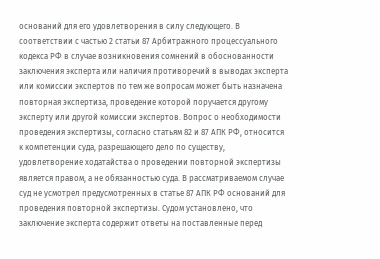оснований для его удовлетворения в силу следующего. В соответствии с частью 2 статьи 87 Арбитражного процессуального кодекса РФ в случае возникновения сомнений в обоснованности заключения эксперта или наличия противоречий в выводах эксперта или комиссии экспертов по тем же вопросам может быть назначена повторная экспертиза, проведение которой поручается другому эксперту или другой комиссии экспертов. Вопрос о необходимости проведения экспертизы, согласно статьям 82 и 87 АПК РФ, относится к компетенции суда, разрешающего дело по существу, удовлетворение ходатайства о проведении повторной экспертизы является правом, а не обязанностью суда. В рассматриваемом случае суд не усмотрел предусмотренных в статье 87 АПК РФ оснований для проведения повторной экспертизы. Судом установлено, что заключение эксперта содержит ответы на поставленные перед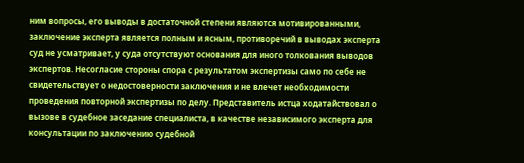ним вопросы, его выводы в достаточной степени являются мотивированными, заключение эксперта является полным и ясным, противоречий в выводах эксперта суд не усматривает, у суда отсутствуют основания для иного толкования выводов экспертов. Несогласие стороны спора с результатом экспертизы само по себе не свидетельствует о недостоверности заключения и не влечет необходимости проведения повторной экспертизы по делу. Представитель истца ходатайствовал о вызове в судебное заседание специалиста, в качестве независимого эксперта для консультации по заключению судебной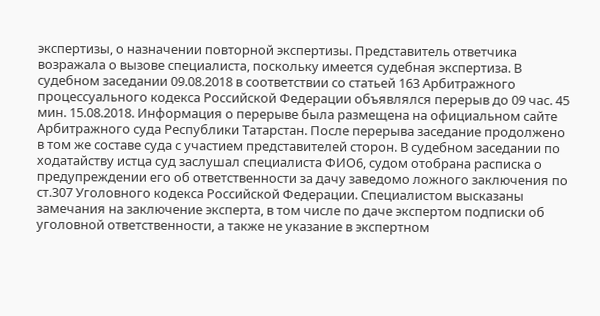экспертизы, о назначении повторной экспертизы. Представитель ответчика возражала о вызове специалиста, поскольку имеется судебная экспертиза. В судебном заседании 09.08.2018 в соответствии со статьей 163 Арбитражного процессуального кодекса Российской Федерации объявлялся перерыв до 09 час. 45 мин. 15.08.2018. Информация о перерыве была размещена на официальном сайте Арбитражного суда Республики Татарстан. После перерыва заседание продолжено в том же составе суда с участием представителей сторон. В судебном заседании по ходатайству истца суд заслушал специалиста ФИО6, судом отобрана расписка о предупреждении его об ответственности за дачу заведомо ложного заключения по ст.307 Уголовного кодекса Российской Федерации. Специалистом высказаны замечания на заключение эксперта, в том числе по даче экспертом подписки об уголовной ответственности, а также не указание в экспертном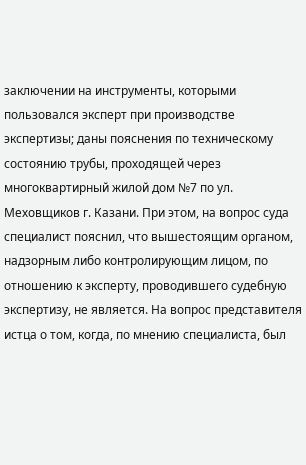заключении на инструменты, которыми пользовался эксперт при производстве экспертизы; даны пояснения по техническому состоянию трубы, проходящей через многоквартирный жилой дом №7 по ул. Меховщиков г. Казани. При этом, на вопрос суда специалист пояснил, что вышестоящим органом, надзорным либо контролирующим лицом, по отношению к эксперту, проводившего судебную экспертизу, не является. На вопрос представителя истца о том, когда, по мнению специалиста, был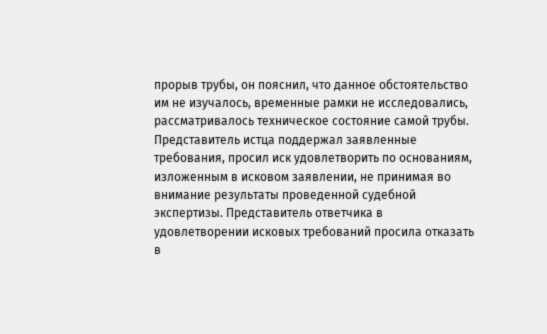прорыв трубы, он пояснил, что данное обстоятельство им не изучалось, временные рамки не исследовались, рассматривалось техническое состояние самой трубы. Представитель истца поддержал заявленные требования, просил иск удовлетворить по основаниям, изложенным в исковом заявлении, не принимая во внимание результаты проведенной судебной экспертизы. Представитель ответчика в удовлетворении исковых требований просила отказать в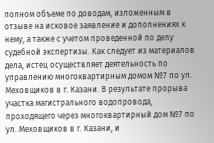полном объеме по доводам, изложенным в отзыве на исковое заявление и дополнениях к нему, а также с учетом проведенной по делу судебной экспертизы. Как следует из материалов дела, истец осуществляет деятельность по управлению многоквартирным домом №7 по ул. Меховщиков в г. Казани. В результате прорыва участка магистрального водопровода, проходящего через многоквартирный дом №7 по ул. Меховщиков в г. Казани, и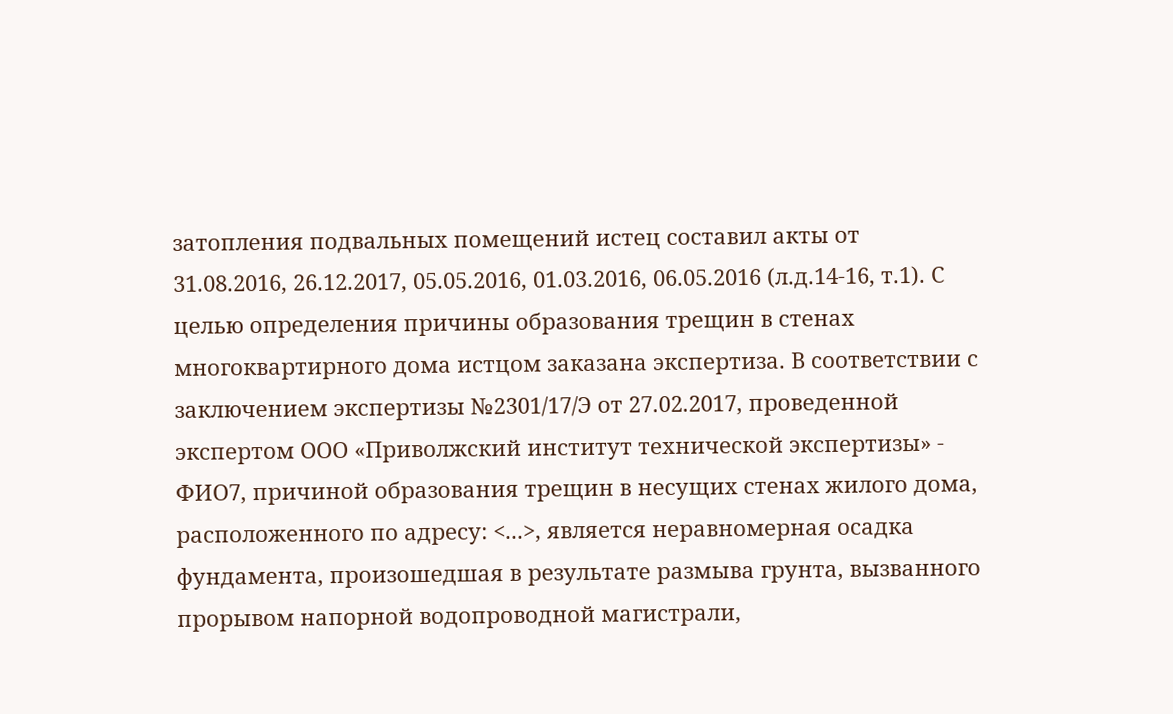затопления подвальных помещений истец составил акты от 31.08.2016, 26.12.2017, 05.05.2016, 01.03.2016, 06.05.2016 (л.д.14-16, т.1). С целью определения причины образования трещин в стенах многоквартирного дома истцом заказана экспертиза. В соответствии с заключением экспертизы №2301/17/Э от 27.02.2017, проведенной экспертом ООО «Приволжский институт технической экспертизы» - ФИО7, причиной образования трещин в несущих стенах жилого дома, расположенного по адресу: <...>, является неравномерная осадка фундамента, произошедшая в результате размыва грунта, вызванного прорывом напорной водопроводной магистрали,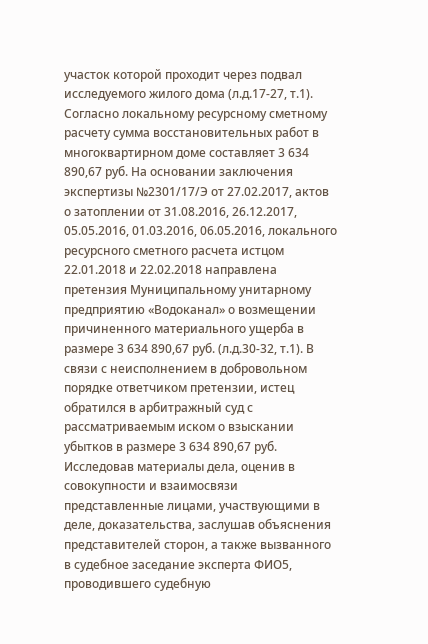участок которой проходит через подвал исследуемого жилого дома (л.д.17-27, т.1). Согласно локальному ресурсному сметному расчету сумма восстановительных работ в многоквартирном доме составляет 3 634 890,67 руб. На основании заключения экспертизы №2301/17/Э от 27.02.2017, актов о затоплении от 31.08.2016, 26.12.2017, 05.05.2016, 01.03.2016, 06.05.2016, локального ресурсного сметного расчета истцом 22.01.2018 и 22.02.2018 направлена претензия Муниципальному унитарному предприятию «Водоканал» о возмещении причиненного материального ущерба в размере 3 634 890,67 руб. (л.д.30-32, т.1). В связи с неисполнением в добровольном порядке ответчиком претензии, истец обратился в арбитражный суд с рассматриваемым иском о взыскании убытков в размере 3 634 890,67 руб. Исследовав материалы дела, оценив в совокупности и взаимосвязи представленные лицами, участвующими в деле, доказательства, заслушав объяснения представителей сторон, а также вызванного в судебное заседание эксперта ФИО5, проводившего судебную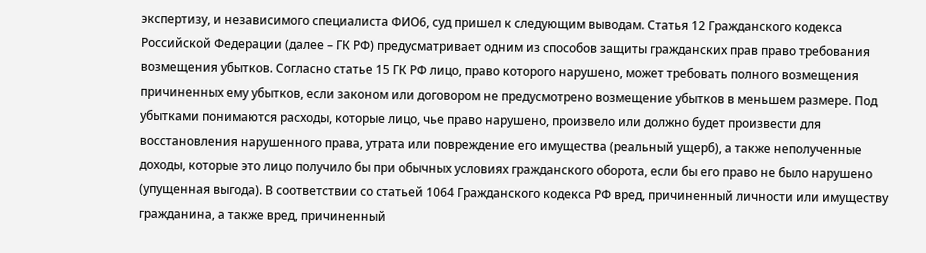экспертизу, и независимого специалиста ФИО6, суд пришел к следующим выводам. Статья 12 Гражданского кодекса Российской Федерации (далее – ГК РФ) предусматривает одним из способов защиты гражданских прав право требования возмещения убытков. Согласно статье 15 ГК РФ лицо, право которого нарушено, может требовать полного возмещения причиненных ему убытков, если законом или договором не предусмотрено возмещение убытков в меньшем размере. Под убытками понимаются расходы, которые лицо, чье право нарушено, произвело или должно будет произвести для восстановления нарушенного права, утрата или повреждение его имущества (реальный ущерб), а также неполученные доходы, которые это лицо получило бы при обычных условиях гражданского оборота, если бы его право не было нарушено (упущенная выгода). В соответствии со статьей 1064 Гражданского кодекса РФ вред, причиненный личности или имуществу гражданина, а также вред, причиненный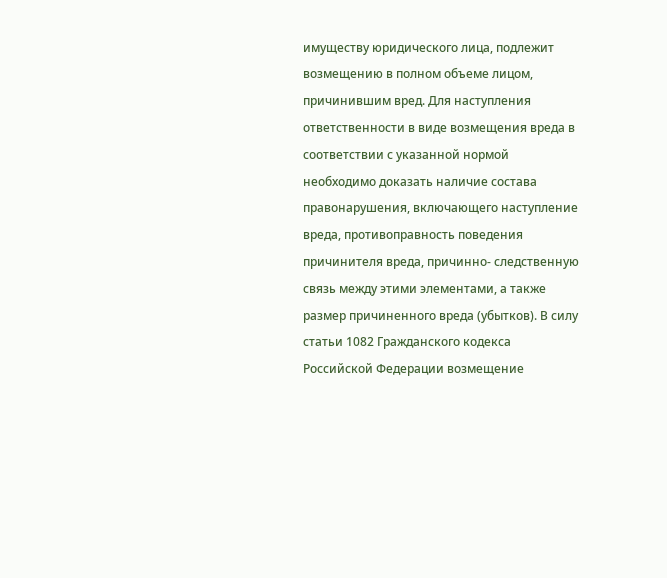имуществу юридического лица, подлежит возмещению в полном объеме лицом, причинившим вред. Для наступления ответственности в виде возмещения вреда в соответствии с указанной нормой необходимо доказать наличие состава правонарушения, включающего наступление вреда, противоправность поведения причинителя вреда, причинно- следственную связь между этими элементами, а также размер причиненного вреда (убытков). В силу статьи 1082 Гражданского кодекса Российской Федерации возмещение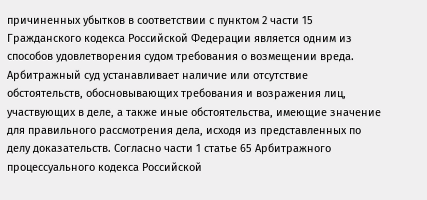причиненных убытков в соответствии с пунктом 2 части 15 Гражданского кодекса Российской Федерации является одним из способов удовлетворения судом требования о возмещении вреда. Арбитражный суд устанавливает наличие или отсутствие обстоятельств, обосновывающих требования и возражения лиц, участвующих в деле, а также иные обстоятельства, имеющие значение для правильного рассмотрения дела, исходя из представленных по делу доказательств. Согласно части 1 статье 65 Арбитражного процессуального кодекса Российской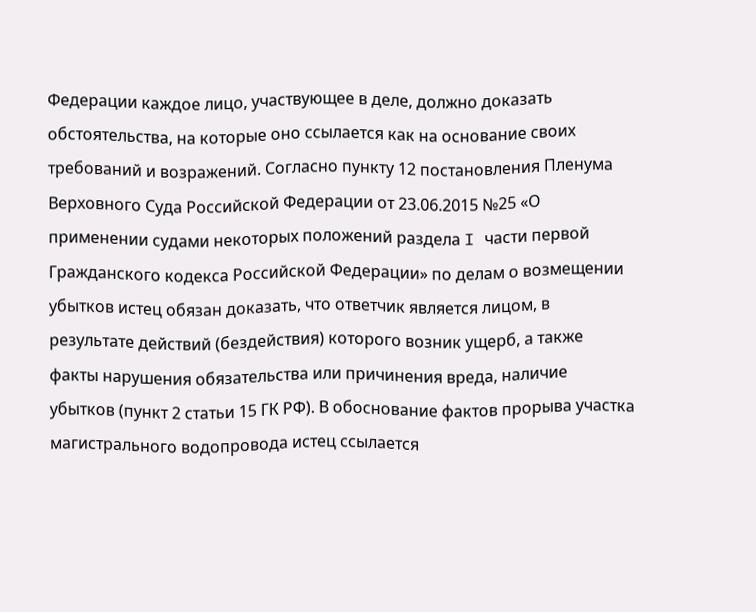Федерации каждое лицо, участвующее в деле, должно доказать обстоятельства, на которые оно ссылается как на основание своих требований и возражений. Согласно пункту 12 постановления Пленума Верховного Суда Российской Федерации от 23.06.2015 №25 «О применении судами некоторых положений раздела I части первой Гражданского кодекса Российской Федерации» по делам о возмещении убытков истец обязан доказать, что ответчик является лицом, в результате действий (бездействия) которого возник ущерб, а также факты нарушения обязательства или причинения вреда, наличие убытков (пункт 2 статьи 15 ГК РФ). В обоснование фактов прорыва участка магистрального водопровода истец ссылается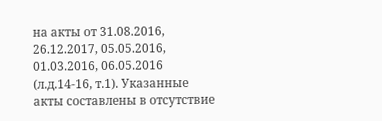на акты от 31.08.2016, 26.12.2017, 05.05.2016, 01.03.2016, 06.05.2016 (л.д.14-16, т.1). Указанные акты составлены в отсутствие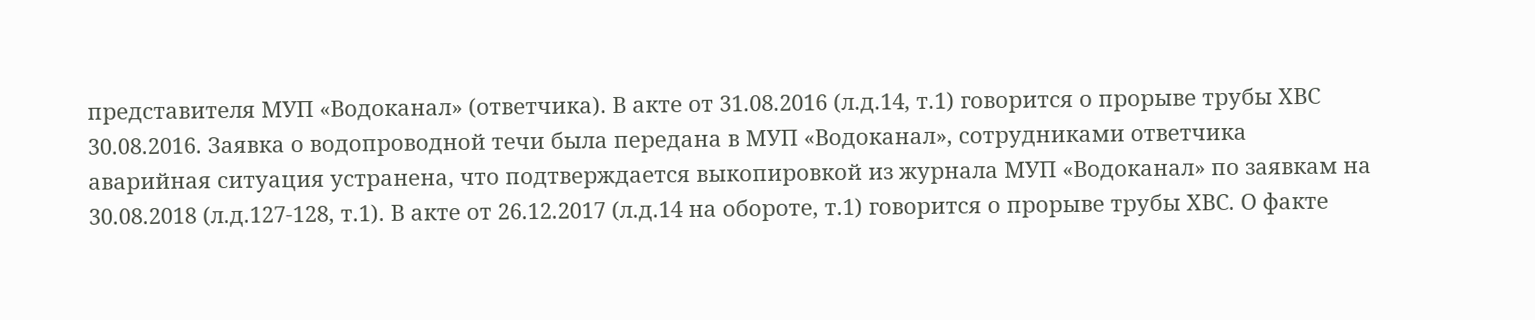представителя МУП «Водоканал» (ответчика). В акте от 31.08.2016 (л.д.14, т.1) говорится о прорыве трубы ХВС 30.08.2016. Заявка о водопроводной течи была передана в МУП «Водоканал», сотрудниками ответчика аварийная ситуация устранена, что подтверждается выкопировкой из журнала МУП «Водоканал» по заявкам на 30.08.2018 (л.д.127-128, т.1). В акте от 26.12.2017 (л.д.14 на обороте, т.1) говорится о прорыве трубы ХВС. О факте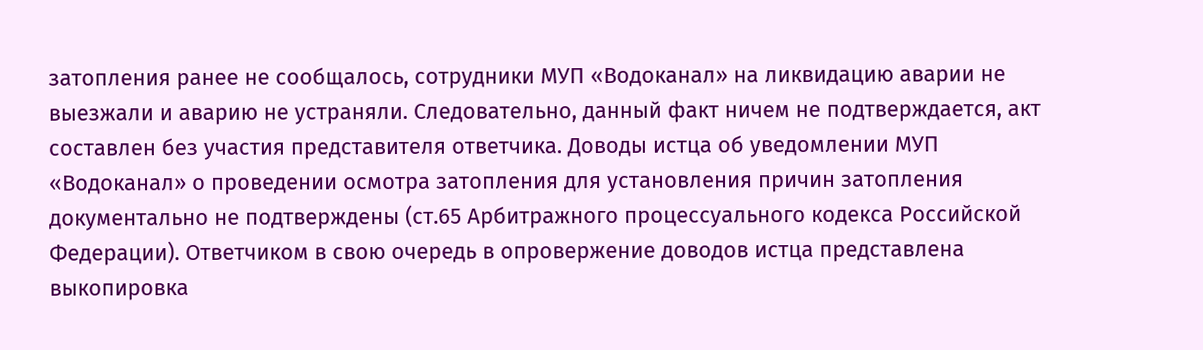затопления ранее не сообщалось, сотрудники МУП «Водоканал» на ликвидацию аварии не выезжали и аварию не устраняли. Следовательно, данный факт ничем не подтверждается, акт составлен без участия представителя ответчика. Доводы истца об уведомлении МУП «Водоканал» о проведении осмотра затопления для установления причин затопления документально не подтверждены (ст.65 Арбитражного процессуального кодекса Российской Федерации). Ответчиком в свою очередь в опровержение доводов истца представлена выкопировка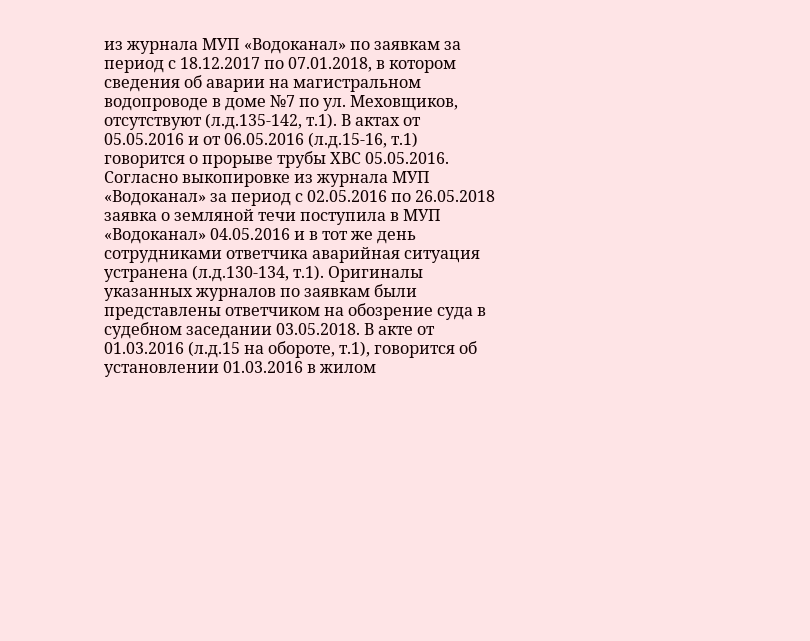из журнала МУП «Водоканал» по заявкам за период с 18.12.2017 по 07.01.2018, в котором сведения об аварии на магистральном водопроводе в доме №7 по ул. Меховщиков, отсутствуют (л.д.135-142, т.1). В актах от 05.05.2016 и от 06.05.2016 (л.д.15-16, т.1) говорится о прорыве трубы ХВС 05.05.2016. Согласно выкопировке из журнала МУП «Водоканал» за период с 02.05.2016 по 26.05.2018 заявка о земляной течи поступила в МУП «Водоканал» 04.05.2016 и в тот же день сотрудниками ответчика аварийная ситуация устранена (л.д.130-134, т.1). Оригиналы указанных журналов по заявкам были представлены ответчиком на обозрение суда в судебном заседании 03.05.2018. В акте от 01.03.2016 (л.д.15 на обороте, т.1), говорится об установлении 01.03.2016 в жилом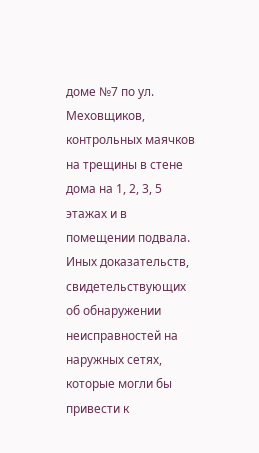доме №7 по ул. Меховщиков, контрольных маячков на трещины в стене дома на 1, 2, 3, 5 этажах и в помещении подвала. Иных доказательств, свидетельствующих об обнаружении неисправностей на наружных сетях, которые могли бы привести к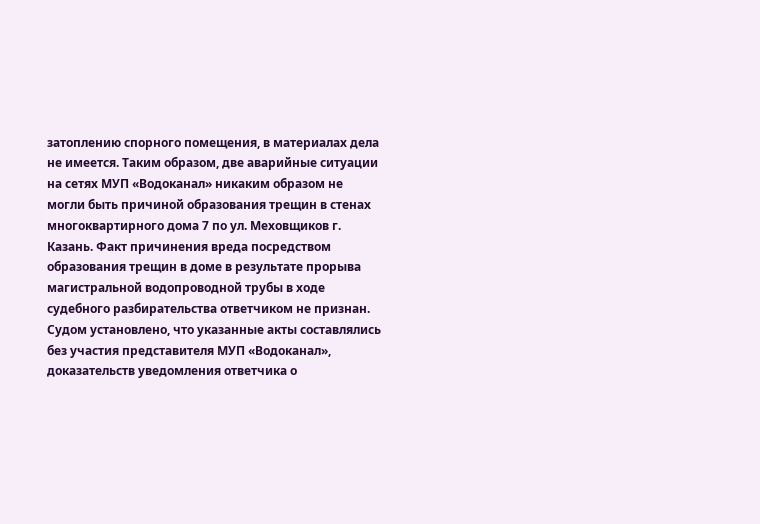затоплению спорного помещения, в материалах дела не имеется. Таким образом, две аварийные ситуации на сетях МУП «Водоканал» никаким образом не могли быть причиной образования трещин в стенах многоквартирного дома 7 по ул. Меховщиков г. Казань. Факт причинения вреда посредством образования трещин в доме в результате прорыва магистральной водопроводной трубы в ходе судебного разбирательства ответчиком не признан. Судом установлено, что указанные акты составлялись без участия представителя МУП «Водоканал», доказательств уведомления ответчика о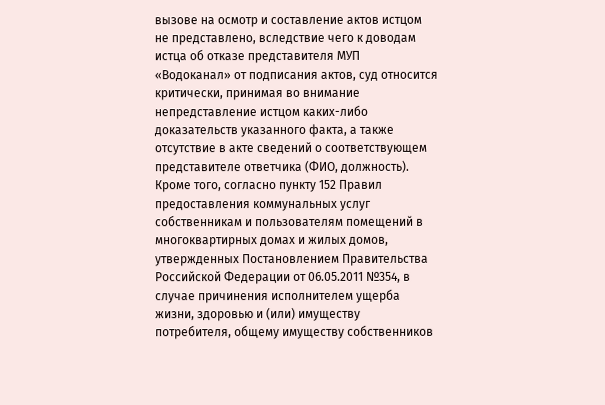вызове на осмотр и составление актов истцом не представлено, вследствие чего к доводам истца об отказе представителя МУП «Водоканал» от подписания актов, суд относится критически, принимая во внимание непредставление истцом каких-либо доказательств указанного факта, а также отсутствие в акте сведений о соответствующем представителе ответчика (ФИО, должность). Кроме того, согласно пункту 152 Правил предоставления коммунальных услуг собственникам и пользователям помещений в многоквартирных домах и жилых домов, утвержденных Постановлением Правительства Российской Федерации от 06.05.2011 №354, в случае причинения исполнителем ущерба жизни, здоровью и (или) имуществу потребителя, общему имуществу собственников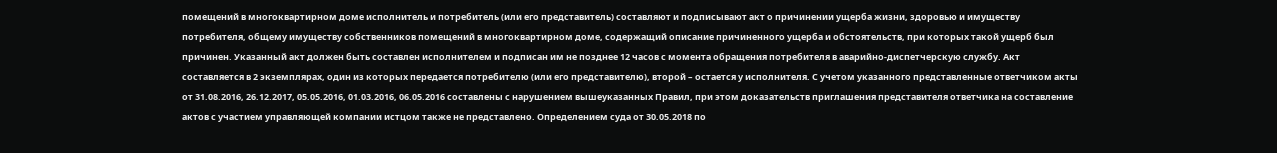помещений в многоквартирном доме исполнитель и потребитель (или его представитель) составляют и подписывают акт о причинении ущерба жизни, здоровью и имуществу потребителя, общему имуществу собственников помещений в многоквартирном доме, содержащий описание причиненного ущерба и обстоятельств, при которых такой ущерб был причинен. Указанный акт должен быть составлен исполнителем и подписан им не позднее 12 часов с момента обращения потребителя в аварийно-диспетчерскую службу. Акт составляется в 2 экземплярах, один из которых передается потребителю (или его представителю), второй – остается у исполнителя. С учетом указанного представленные ответчиком акты от 31.08.2016, 26.12.2017, 05.05.2016, 01.03.2016, 06.05.2016 составлены с нарушением вышеуказанных Правил, при этом доказательств приглашения представителя ответчика на составление актов с участием управляющей компании истцом также не представлено. Определением суда от 30.05.2018 по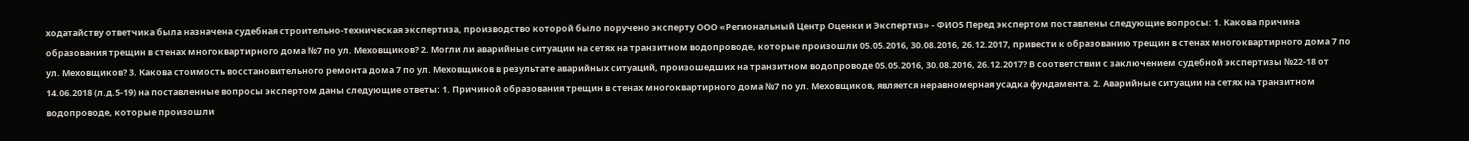ходатайству ответчика была назначена судебная строительно-техническая экспертиза, производство которой было поручено эксперту ООО «Региональный Центр Оценки и Экспертиз» - ФИО5 Перед экспертом поставлены следующие вопросы: 1. Какова причина образования трещин в стенах многоквартирного дома №7 по ул. Меховщиков? 2. Могли ли аварийные ситуации на сетях на транзитном водопроводе, которые произошли 05.05.2016, 30.08.2016, 26.12.2017, привести к образованию трещин в стенах многоквартирного дома 7 по ул. Меховщиков? 3. Какова стоимость восстановительного ремонта дома 7 по ул. Меховщиков в результате аварийных ситуаций, произошедших на транзитном водопроводе 05.05.2016, 30.08.2016, 26.12.2017? В соответствии с заключением судебной экспертизы №22-18 от 14.06.2018 (л.д.5-19) на поставленные вопросы экспертом даны следующие ответы: 1. Причиной образования трещин в стенах многоквартирного дома №7 по ул. Меховщиков, является неравномерная усадка фундамента. 2. Аварийные ситуации на сетях на транзитном водопроводе, которые произошли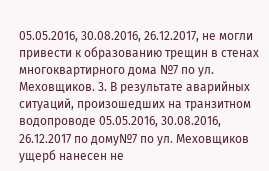05.05.2016, 30.08.2016, 26.12.2017, не могли привести к образованию трещин в стенах многоквартирного дома №7 по ул. Меховщиков. 3. В результате аварийных ситуаций, произошедших на транзитном водопроводе 05.05.2016, 30.08.2016, 26.12.2017 по дому№7 по ул. Меховщиков ущерб нанесен не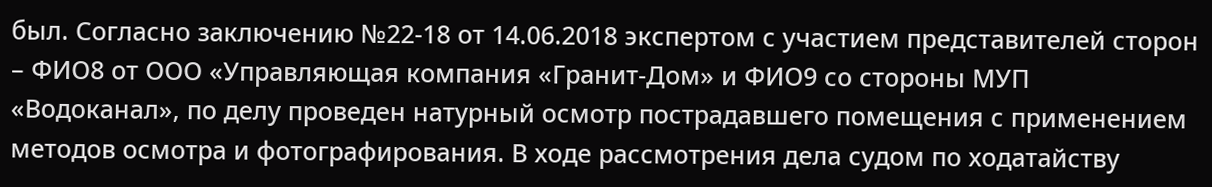был. Согласно заключению №22-18 от 14.06.2018 экспертом с участием представителей сторон – ФИО8 от ООО «Управляющая компания «Гранит-Дом» и ФИО9 со стороны МУП «Водоканал», по делу проведен натурный осмотр пострадавшего помещения с применением методов осмотра и фотографирования. В ходе рассмотрения дела судом по ходатайству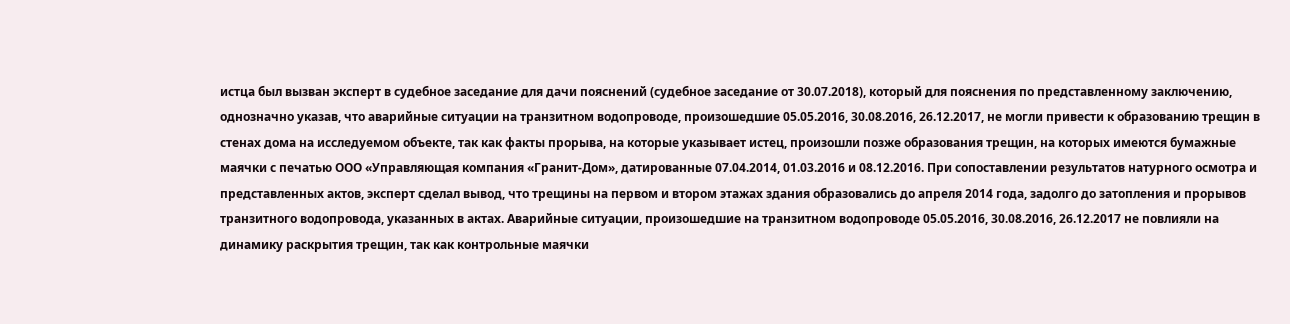истца был вызван эксперт в судебное заседание для дачи пояснений (судебное заседание от 30.07.2018), который для пояснения по представленному заключению, однозначно указав, что аварийные ситуации на транзитном водопроводе, произошедшие 05.05.2016, 30.08.2016, 26.12.2017, не могли привести к образованию трещин в стенах дома на исследуемом объекте, так как факты прорыва, на которые указывает истец, произошли позже образования трещин, на которых имеются бумажные маячки с печатью ООО «Управляющая компания «Гранит-Дом», датированные 07.04.2014, 01.03.2016 и 08.12.2016. При сопоставлении результатов натурного осмотра и представленных актов, эксперт сделал вывод, что трещины на первом и втором этажах здания образовались до апреля 2014 года, задолго до затопления и прорывов транзитного водопровода, указанных в актах. Аварийные ситуации, произошедшие на транзитном водопроводе 05.05.2016, 30.08.2016, 26.12.2017 не повлияли на динамику раскрытия трещин, так как контрольные маячки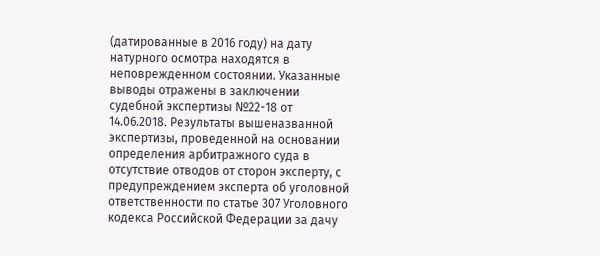(датированные в 2016 году) на дату натурного осмотра находятся в неповрежденном состоянии. Указанные выводы отражены в заключении судебной экспертизы №22-18 от 14.06.2018. Результаты вышеназванной экспертизы, проведенной на основании определения арбитражного суда в отсутствие отводов от сторон эксперту, с предупреждением эксперта об уголовной ответственности по статье 307 Уголовного кодекса Российской Федерации за дачу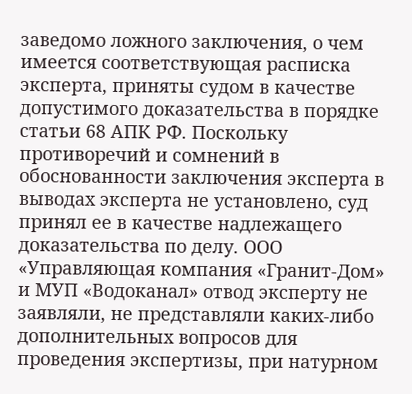заведомо ложного заключения, о чем имеется соответствующая расписка эксперта, приняты судом в качестве допустимого доказательства в порядке статьи 68 АПК РФ. Поскольку противоречий и сомнений в обоснованности заключения эксперта в выводах эксперта не установлено, суд принял ее в качестве надлежащего доказательства по делу. ООО «Управляющая компания «Гранит-Дом» и МУП «Водоканал» отвод эксперту не заявляли, не представляли каких-либо дополнительных вопросов для проведения экспертизы, при натурном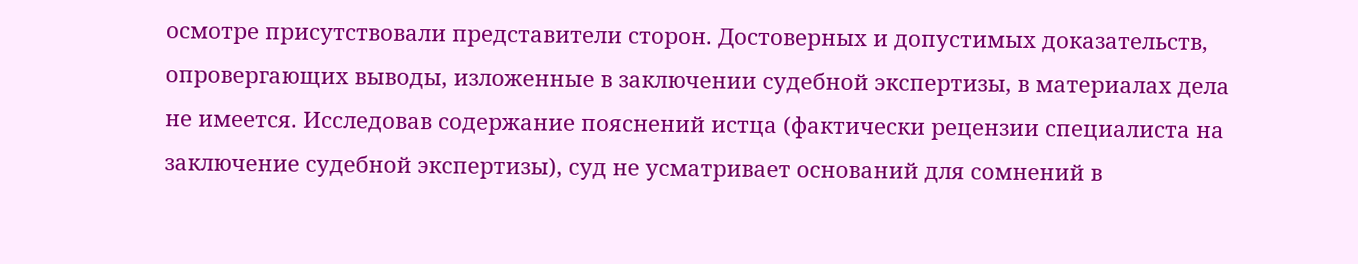осмотре присутствовали представители сторон. Достоверных и допустимых доказательств, опровергающих выводы, изложенные в заключении судебной экспертизы, в материалах дела не имеется. Исследовав содержание пояснений истца (фактически рецензии специалиста на заключение судебной экспертизы), суд не усматривает оснований для сомнений в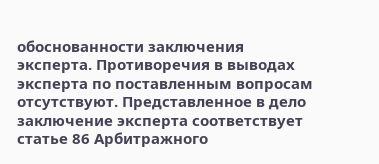обоснованности заключения эксперта. Противоречия в выводах эксперта по поставленным вопросам отсутствуют. Представленное в дело заключение эксперта соответствует статье 86 Арбитражного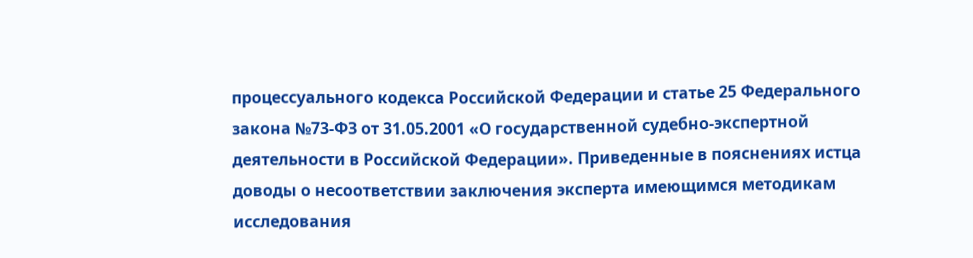процессуального кодекса Российской Федерации и статье 25 Федерального закона №73-ФЗ от 31.05.2001 «О государственной судебно-экспертной деятельности в Российской Федерации». Приведенные в пояснениях истца доводы о несоответствии заключения эксперта имеющимся методикам исследования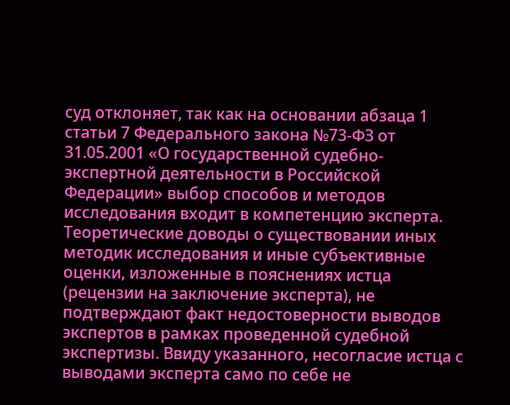суд отклоняет, так как на основании абзаца 1 статьи 7 Федерального закона №73-ФЗ от 31.05.2001 «О государственной судебно-экспертной деятельности в Российской Федерации» выбор способов и методов исследования входит в компетенцию эксперта. Теоретические доводы о существовании иных методик исследования и иные субъективные оценки, изложенные в пояснениях истца (рецензии на заключение эксперта), не подтверждают факт недостоверности выводов экспертов в рамках проведенной судебной экспертизы. Ввиду указанного, несогласие истца с выводами эксперта само по себе не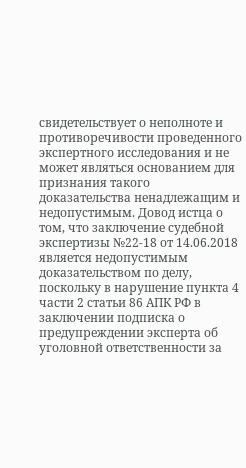свидетельствует о неполноте и противоречивости проведенного экспертного исследования и не может являться основанием для признания такого доказательства ненадлежащим и недопустимым. Довод истца о том, что заключение судебной экспертизы №22-18 от 14.06.2018 является недопустимым доказательством по делу, поскольку в нарушение пункта 4 части 2 статьи 86 АПК РФ в заключении подписка о предупреждении эксперта об уголовной ответственности за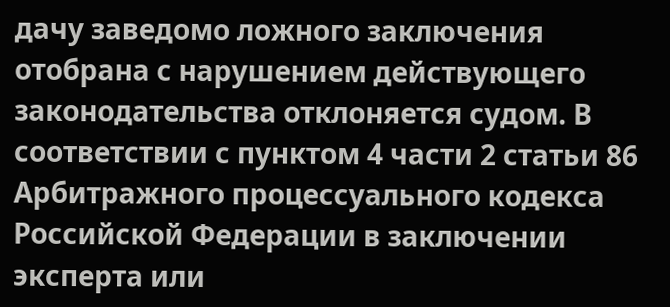дачу заведомо ложного заключения отобрана с нарушением действующего законодательства отклоняется судом. В соответствии с пунктом 4 части 2 статьи 86 Арбитражного процессуального кодекса Российской Федерации в заключении эксперта или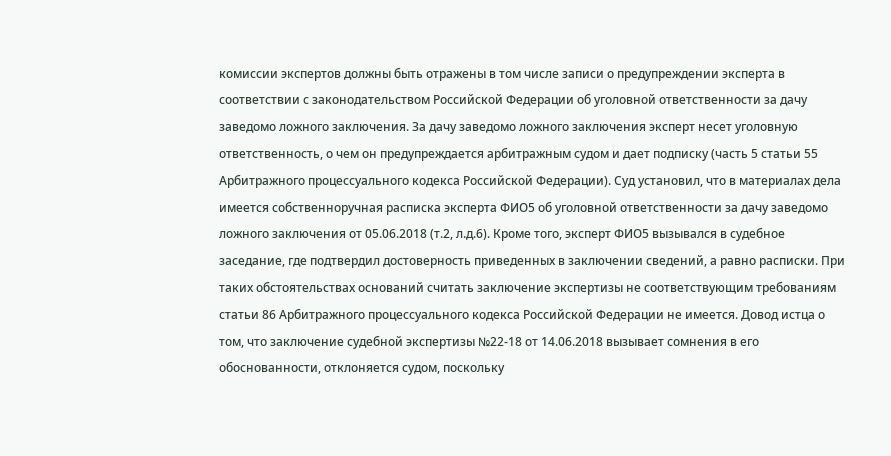комиссии экспертов должны быть отражены в том числе записи о предупреждении эксперта в соответствии с законодательством Российской Федерации об уголовной ответственности за дачу заведомо ложного заключения. За дачу заведомо ложного заключения эксперт несет уголовную ответственность, о чем он предупреждается арбитражным судом и дает подписку (часть 5 статьи 55 Арбитражного процессуального кодекса Российской Федерации). Суд установил, что в материалах дела имеется собственноручная расписка эксперта ФИО5 об уголовной ответственности за дачу заведомо ложного заключения от 05.06.2018 (т.2, л.д.6). Кроме того, эксперт ФИО5 вызывался в судебное заседание, где подтвердил достоверность приведенных в заключении сведений, а равно расписки. При таких обстоятельствах оснований считать заключение экспертизы не соответствующим требованиям статьи 86 Арбитражного процессуального кодекса Российской Федерации не имеется. Довод истца о том, что заключение судебной экспертизы №22-18 от 14.06.2018 вызывает сомнения в его обоснованности, отклоняется судом, поскольку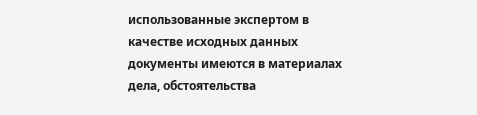использованные экспертом в качестве исходных данных документы имеются в материалах дела, обстоятельства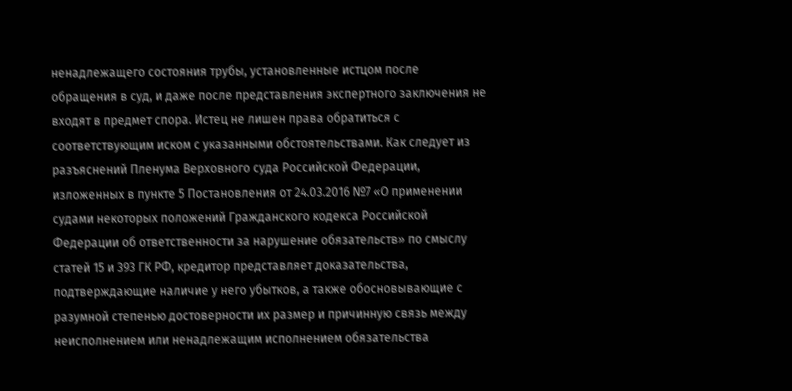ненадлежащего состояния трубы, установленные истцом после обращения в суд, и даже после представления экспертного заключения не входят в предмет спора. Истец не лишен права обратиться с соответствующим иском с указанными обстоятельствами. Как следует из разъяснений Пленума Верховного суда Российской Федерации, изложенных в пункте 5 Постановления от 24.03.2016 №7 «О применении судами некоторых положений Гражданского кодекса Российской Федерации об ответственности за нарушение обязательств» по смыслу статей 15 и 393 ГК РФ, кредитор представляет доказательства, подтверждающие наличие у него убытков, а также обосновывающие с разумной степенью достоверности их размер и причинную связь между неисполнением или ненадлежащим исполнением обязательства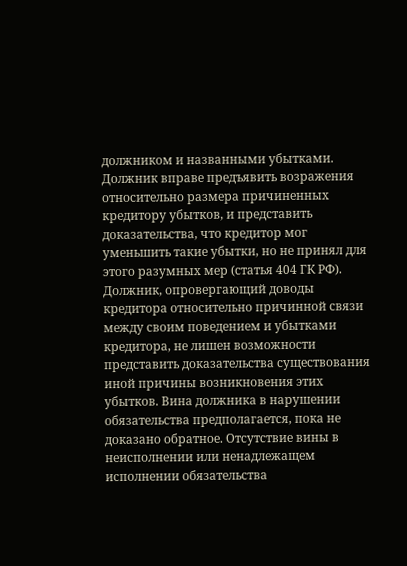должником и названными убытками. Должник вправе предъявить возражения относительно размера причиненных кредитору убытков, и представить доказательства, что кредитор мог уменьшить такие убытки, но не принял для этого разумных мер (статья 404 ГК РФ). Должник, опровергающий доводы кредитора относительно причинной связи между своим поведением и убытками кредитора, не лишен возможности представить доказательства существования иной причины возникновения этих убытков. Вина должника в нарушении обязательства предполагается, пока не доказано обратное. Отсутствие вины в неисполнении или ненадлежащем исполнении обязательства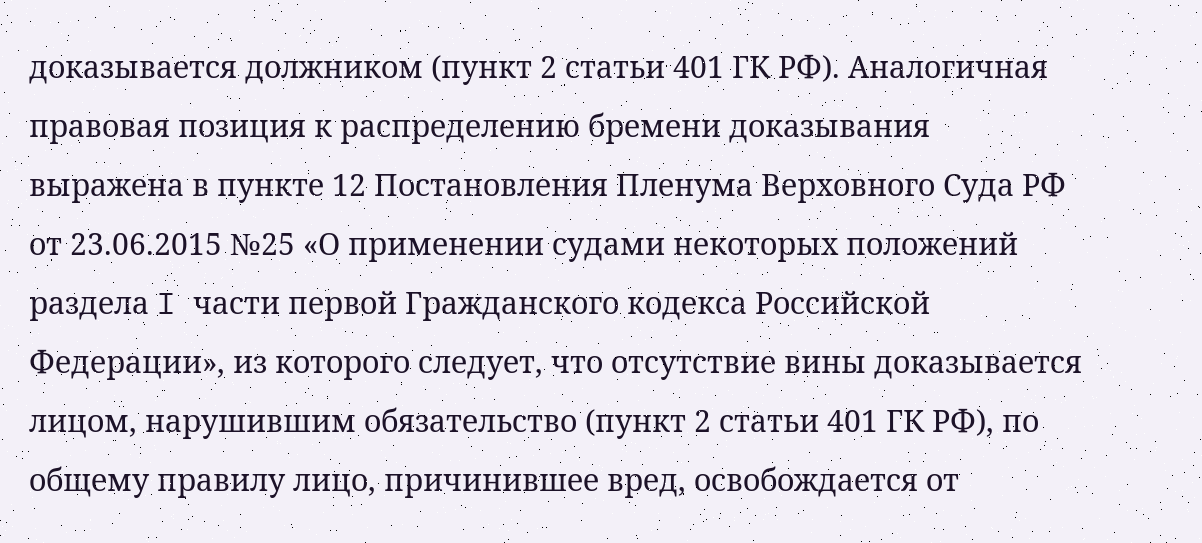доказывается должником (пункт 2 статьи 401 ГК РФ). Аналогичная правовая позиция к распределению бремени доказывания выражена в пункте 12 Постановления Пленума Верховного Суда РФ от 23.06.2015 №25 «О применении судами некоторых положений раздела I части первой Гражданского кодекса Российской Федерации», из которого следует, что отсутствие вины доказывается лицом, нарушившим обязательство (пункт 2 статьи 401 ГК РФ), по общему правилу лицо, причинившее вред, освобождается от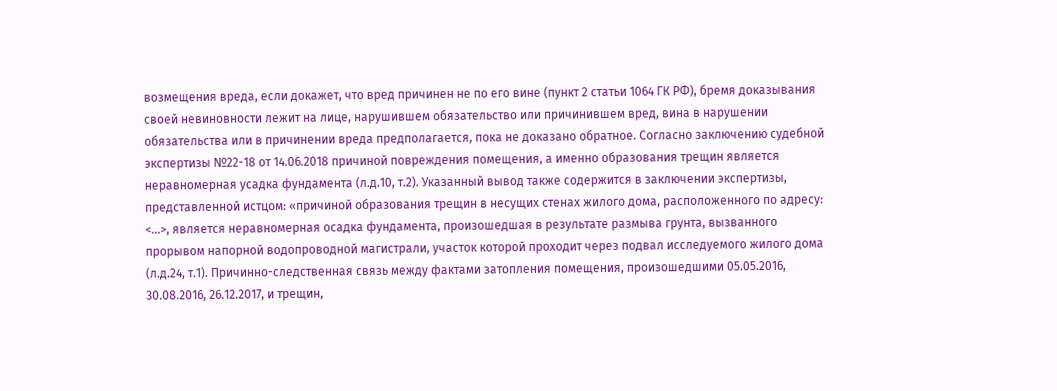возмещения вреда, если докажет, что вред причинен не по его вине (пункт 2 статьи 1064 ГК РФ), бремя доказывания своей невиновности лежит на лице, нарушившем обязательство или причинившем вред, вина в нарушении обязательства или в причинении вреда предполагается, пока не доказано обратное. Согласно заключению судебной экспертизы №22-18 от 14.06.2018 причиной повреждения помещения, а именно образования трещин является неравномерная усадка фундамента (л.д.10, т.2). Указанный вывод также содержится в заключении экспертизы, представленной истцом: «причиной образования трещин в несущих стенах жилого дома, расположенного по адресу: <...>, является неравномерная осадка фундамента, произошедшая в результате размыва грунта, вызванного прорывом напорной водопроводной магистрали, участок которой проходит через подвал исследуемого жилого дома (л.д.24, т.1). Причинно-следственная связь между фактами затопления помещения, произошедшими 05.05.2016, 30.08.2016, 26.12.2017, и трещин,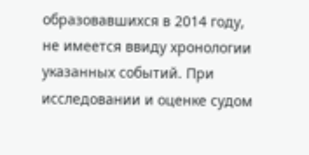образовавшихся в 2014 году, не имеется ввиду хронологии указанных событий. При исследовании и оценке судом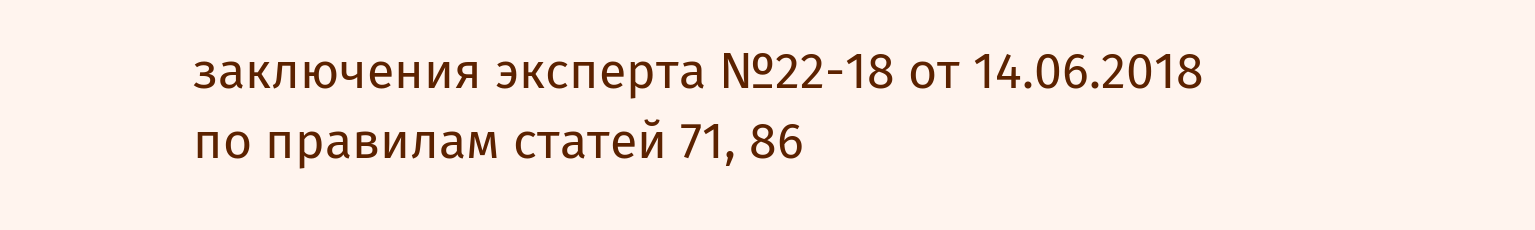заключения эксперта №22-18 от 14.06.2018 по правилам статей 71, 86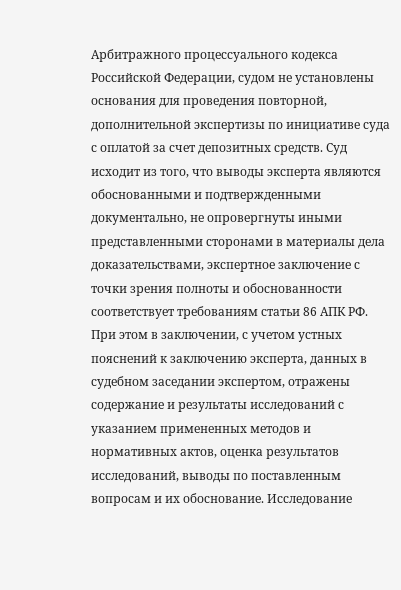Арбитражного процессуального кодекса Российской Федерации, судом не установлены основания для проведения повторной, дополнительной экспертизы по инициативе суда с оплатой за счет депозитных средств. Суд исходит из того, что выводы эксперта являются обоснованными и подтвержденными документально, не опровергнуты иными представленными сторонами в материалы дела доказательствами, экспертное заключение с точки зрения полноты и обоснованности соответствует требованиям статьи 86 АПК РФ. При этом в заключении, с учетом устных пояснений к заключению эксперта, данных в судебном заседании экспертом, отражены содержание и результаты исследований с указанием примененных методов и нормативных актов, оценка результатов исследований, выводы по поставленным вопросам и их обоснование. Исследование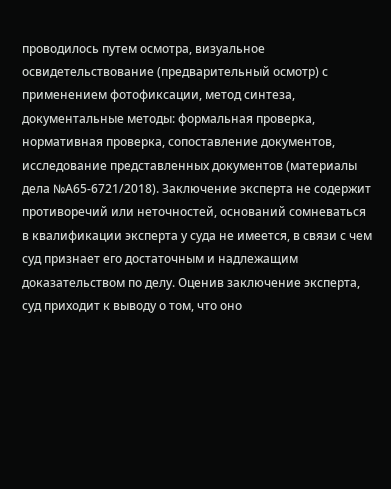проводилось путем осмотра, визуальное освидетельствование (предварительный осмотр) с применением фотофиксации, метод синтеза, документальные методы: формальная проверка, нормативная проверка, сопоставление документов, исследование представленных документов (материалы дела №А65-6721/2018). Заключение эксперта не содержит противоречий или неточностей, оснований сомневаться в квалификации эксперта у суда не имеется, в связи с чем суд признает его достаточным и надлежащим доказательством по делу. Оценив заключение эксперта, суд приходит к выводу о том, что оно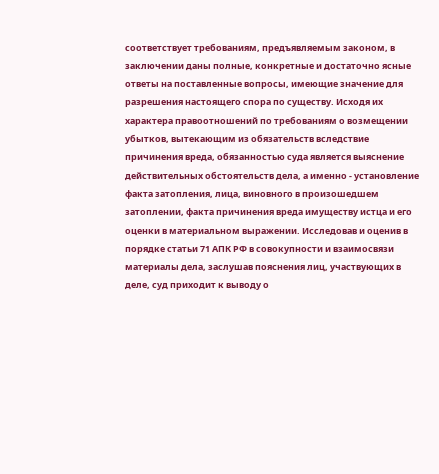соответствует требованиям, предъявляемым законом, в заключении даны полные, конкретные и достаточно ясные ответы на поставленные вопросы, имеющие значение для разрешения настоящего спора по существу. Исходя их характера правоотношений по требованиям о возмещении убытков, вытекающим из обязательств вследствие причинения вреда, обязанностью суда является выяснение действительных обстоятельств дела, а именно - установление факта затопления, лица, виновного в произошедшем затоплении, факта причинения вреда имуществу истца и его оценки в материальном выражении. Исследовав и оценив в порядке статьи 71 АПК РФ в совокупности и взаимосвязи материалы дела, заслушав пояснения лиц, участвующих в деле, суд приходит к выводу о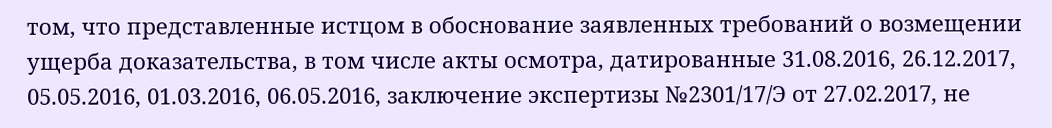том, что представленные истцом в обоснование заявленных требований о возмещении ущерба доказательства, в том числе акты осмотра, датированные 31.08.2016, 26.12.2017, 05.05.2016, 01.03.2016, 06.05.2016, заключение экспертизы №2301/17/Э от 27.02.2017, не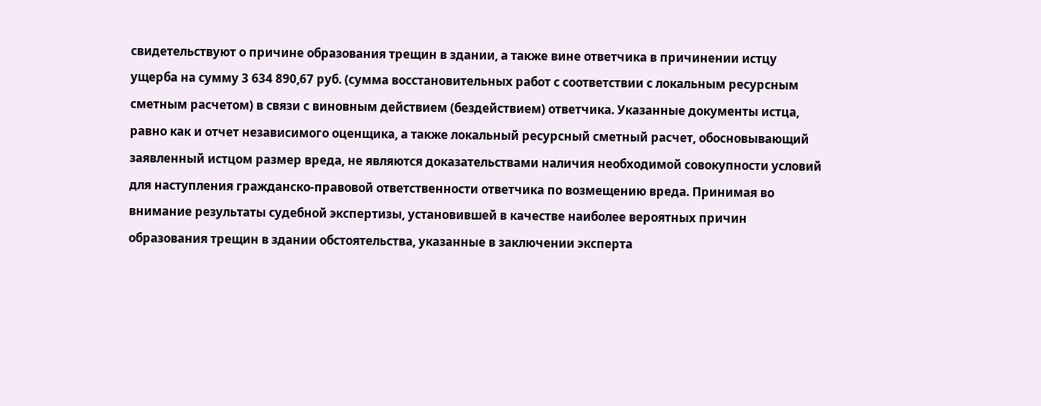свидетельствуют о причине образования трещин в здании, а также вине ответчика в причинении истцу ущерба на сумму 3 634 890,67 руб. (сумма восстановительных работ с соответствии с локальным ресурсным сметным расчетом) в связи с виновным действием (бездействием) ответчика. Указанные документы истца, равно как и отчет независимого оценщика, а также локальный ресурсный сметный расчет, обосновывающий заявленный истцом размер вреда, не являются доказательствами наличия необходимой совокупности условий для наступления гражданско-правовой ответственности ответчика по возмещению вреда. Принимая во внимание результаты судебной экспертизы, установившей в качестве наиболее вероятных причин образования трещин в здании обстоятельства, указанные в заключении эксперта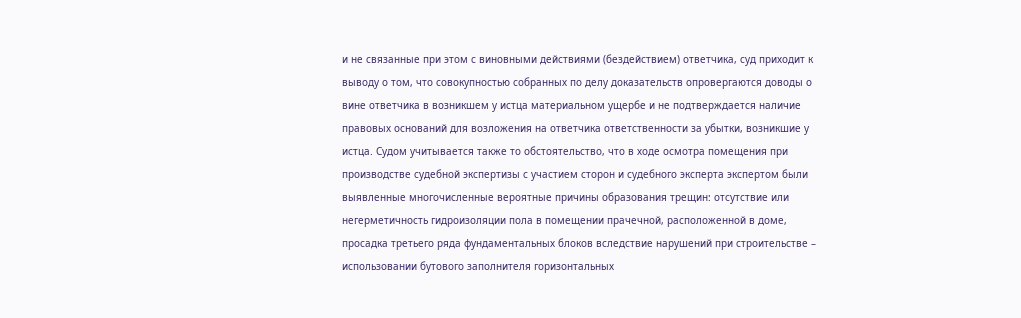и не связанные при этом с виновными действиями (бездействием) ответчика, суд приходит к выводу о том, что совокупностью собранных по делу доказательств опровергаются доводы о вине ответчика в возникшем у истца материальном ущербе и не подтверждается наличие правовых оснований для возложения на ответчика ответственности за убытки, возникшие у истца. Судом учитывается также то обстоятельство, что в ходе осмотра помещения при производстве судебной экспертизы с участием сторон и судебного эксперта экспертом были выявленные многочисленные вероятные причины образования трещин: отсутствие или негерметичность гидроизоляции пола в помещении прачечной, расположенной в доме, просадка третьего ряда фундаментальных блоков вследствие нарушений при строительстве – использовании бутового заполнителя горизонтальных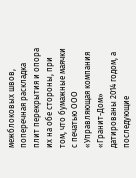межблоковых швов, поперечная раскладка плит перекрытия и опора их на обе стороны, при том, что бумажные маячки с печатью ООО «Управляющая компания «Гранит-Дом» датированы 2014 годом, а последующие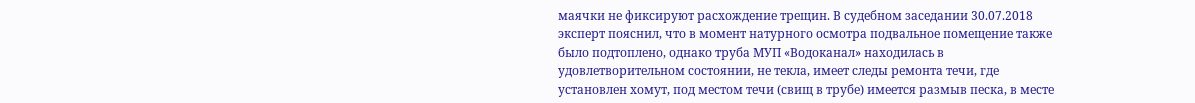маячки не фиксируют расхождение трещин. В судебном заседании 30.07.2018 эксперт пояснил, что в момент натурного осмотра подвальное помещение также было подтоплено, однако труба МУП «Водоканал» находилась в удовлетворительном состоянии, не текла, имеет следы ремонта течи, где установлен хомут, под местом течи (свищ в трубе) имеется размыв песка, в месте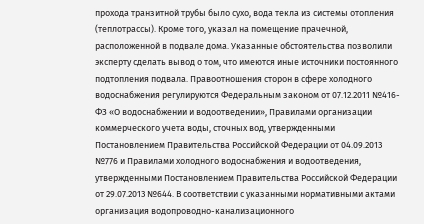прохода транзитной трубы было сухо, вода текла из системы отопления (теплотрассы). Кроме того, указал на помещение прачечной, расположенной в подвале дома. Указанные обстоятельства позволили эксперту сделать вывод о том, что имеются иные источники постоянного подтопления подвала. Правоотношения сторон в сфере холодного водоснабжения регулируются Федеральным законом от 07.12.2011 №416-ФЗ «О водоснабжении и водоотведении», Правилами организации коммерческого учета воды, сточных вод, утвержденными Постановлением Правительства Российской Федерации от 04.09.2013 №776 и Правилами холодного водоснабжения и водоотведения, утвержденными Постановлением Правительства Российской Федерации от 29.07.2013 №644. В соответствии с указанными нормативными актами организация водопроводно-канализационного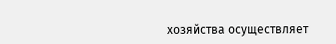хозяйства осуществляет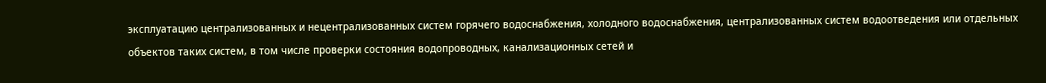эксплуатацию централизованных и нецентрализованных систем горячего водоснабжения, холодного водоснабжения, централизованных систем водоотведения или отдельных объектов таких систем, в том числе проверки состояния водопроводных, канализационных сетей и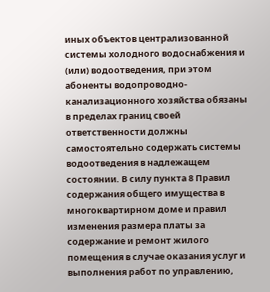иных объектов централизованной системы холодного водоснабжения и (или) водоотведения, при этом абоненты водопроводно-канализационного хозяйства обязаны в пределах границ своей ответственности должны самостоятельно содержать системы водоотведения в надлежащем состоянии. В силу пункта 8 Правил содержания общего имущества в многоквартирном доме и правил изменения размера платы за содержание и ремонт жилого помещения в случае оказания услуг и выполнения работ по управлению,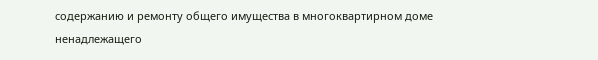содержанию и ремонту общего имущества в многоквартирном доме ненадлежащего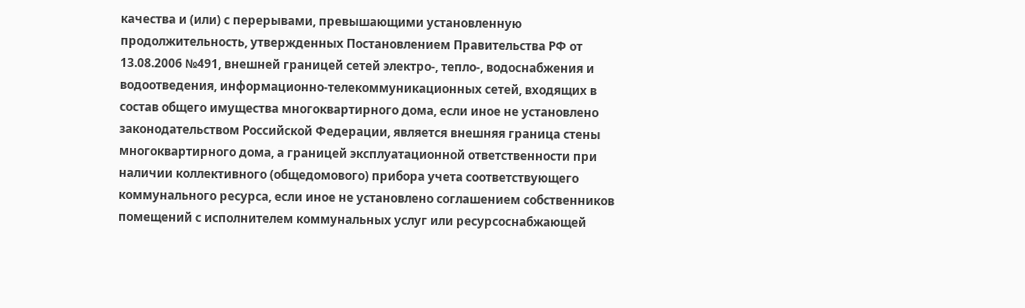качества и (или) с перерывами, превышающими установленную продолжительность, утвержденных Постановлением Правительства РФ от 13.08.2006 №491, внешней границей сетей электро-, тепло-, водоснабжения и водоотведения, информационно-телекоммуникационных сетей, входящих в состав общего имущества многоквартирного дома, если иное не установлено законодательством Российской Федерации, является внешняя граница стены многоквартирного дома, а границей эксплуатационной ответственности при наличии коллективного (общедомового) прибора учета соответствующего коммунального ресурса, если иное не установлено соглашением собственников помещений с исполнителем коммунальных услуг или ресурсоснабжающей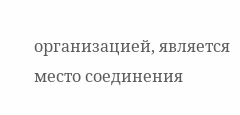организацией, является место соединения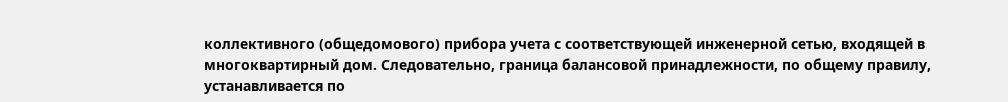коллективного (общедомового) прибора учета с соответствующей инженерной сетью, входящей в многоквартирный дом. Следовательно, граница балансовой принадлежности, по общему правилу, устанавливается по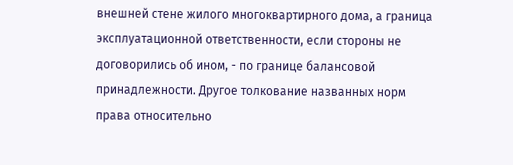внешней стене жилого многоквартирного дома, а граница эксплуатационной ответственности, если стороны не договорились об ином, - по границе балансовой принадлежности. Другое толкование названных норм права относительно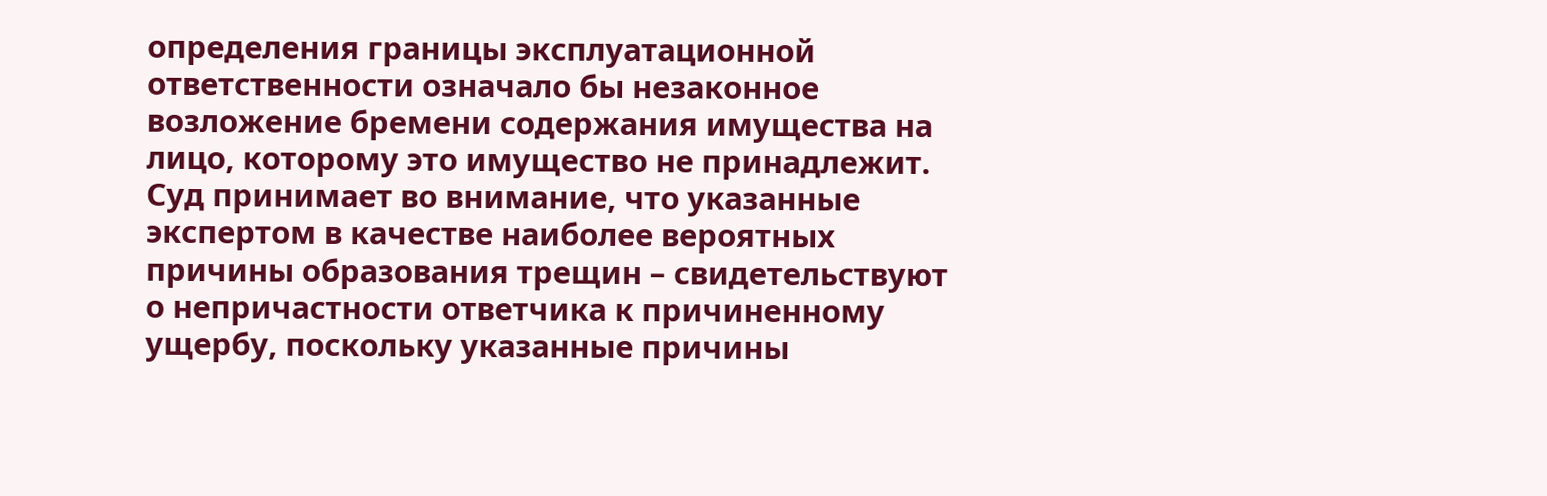определения границы эксплуатационной ответственности означало бы незаконное возложение бремени содержания имущества на лицо, которому это имущество не принадлежит. Суд принимает во внимание, что указанные экспертом в качестве наиболее вероятных причины образования трещин – свидетельствуют о непричастности ответчика к причиненному ущербу, поскольку указанные причины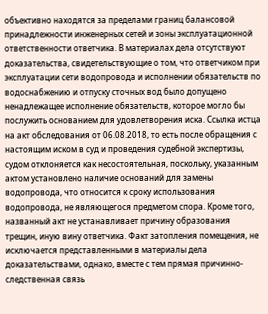объективно находятся за пределами границ балансовой принадлежности инженерных сетей и зоны эксплуатационной ответственности ответчика. В материалах дела отсутствуют доказательства, свидетельствующие о том, что ответчиком при эксплуатации сети водопровода и исполнении обязательств по водоснабжению и отпуску сточных вод было допущено ненадлежащее исполнение обязательств, которое могло бы послужить основанием для удовлетворения иска. Ссылка истца на акт обследования от 06.08.2018, то есть после обращения с настоящим иском в суд и проведения судебной экспертизы, судом отклоняется как несостоятельная, поскольку, указанным актом установлено наличие оснований для замены водопровода, что относится к сроку использования водопровода, не являющегося предметом спора. Кроме того, названный акт не устанавливает причину образования трещин, иную вину ответчика. Факт затопления помещения, не исключается представленными в материалы дела доказательствами, однако, вместе с тем прямая причинно-следственная связь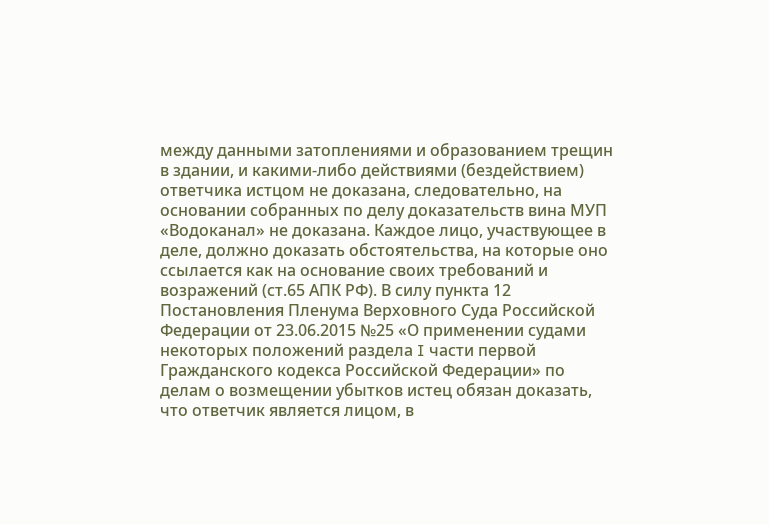между данными затоплениями и образованием трещин в здании, и какими-либо действиями (бездействием) ответчика истцом не доказана, следовательно, на основании собранных по делу доказательств вина МУП «Водоканал» не доказана. Каждое лицо, участвующее в деле, должно доказать обстоятельства, на которые оно ссылается как на основание своих требований и возражений (ст.65 АПК РФ). В силу пункта 12 Постановления Пленума Верховного Суда Российской Федерации от 23.06.2015 №25 «О применении судами некоторых положений раздела I части первой Гражданского кодекса Российской Федерации» по делам о возмещении убытков истец обязан доказать, что ответчик является лицом, в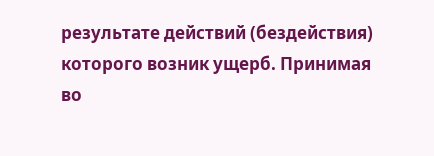результате действий (бездействия) которого возник ущерб. Принимая во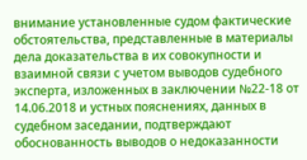внимание установленные судом фактические обстоятельства, представленные в материалы дела доказательства в их совокупности и взаимной связи с учетом выводов судебного эксперта, изложенных в заключении №22-18 от 14.06.2018 и устных пояснениях, данных в судебном заседании, подтверждают обоснованность выводов о недоказанности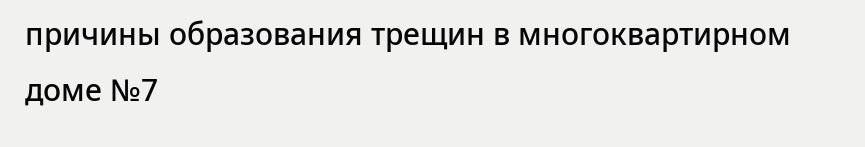причины образования трещин в многоквартирном доме №7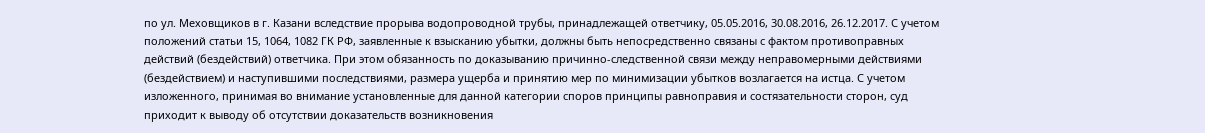по ул. Меховщиков в г. Казани вследствие прорыва водопроводной трубы, принадлежащей ответчику, 05.05.2016, 30.08.2016, 26.12.2017. С учетом положений статьи 15, 1064, 1082 ГК РФ, заявленные к взысканию убытки, должны быть непосредственно связаны с фактом противоправных действий (бездействий) ответчика. При этом обязанность по доказыванию причинно-следственной связи между неправомерными действиями (бездействием) и наступившими последствиями, размера ущерба и принятию мер по минимизации убытков возлагается на истца. С учетом изложенного, принимая во внимание установленные для данной категории споров принципы равноправия и состязательности сторон, суд приходит к выводу об отсутствии доказательств возникновения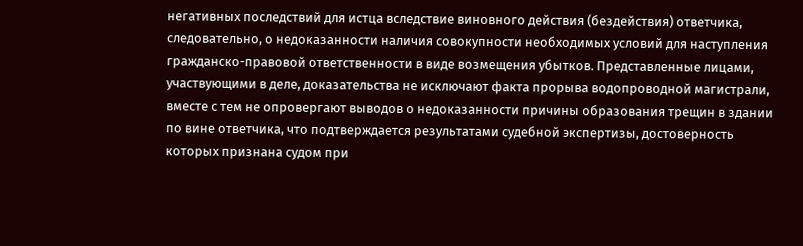негативных последствий для истца вследствие виновного действия (бездействия) ответчика, следовательно, о недоказанности наличия совокупности необходимых условий для наступления гражданско-правовой ответственности в виде возмещения убытков. Представленные лицами, участвующими в деле, доказательства не исключают факта прорыва водопроводной магистрали, вместе с тем не опровергают выводов о недоказанности причины образования трещин в здании по вине ответчика, что подтверждается результатами судебной экспертизы, достоверность которых признана судом при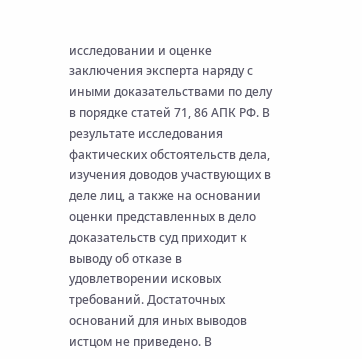исследовании и оценке заключения эксперта наряду с иными доказательствами по делу в порядке статей 71, 86 АПК РФ. В результате исследования фактических обстоятельств дела, изучения доводов участвующих в деле лиц, а также на основании оценки представленных в дело доказательств суд приходит к выводу об отказе в удовлетворении исковых требований. Достаточных оснований для иных выводов истцом не приведено. В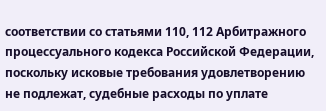соответствии со статьями 110, 112 Арбитражного процессуального кодекса Российской Федерации, поскольку исковые требования удовлетворению не подлежат, судебные расходы по уплате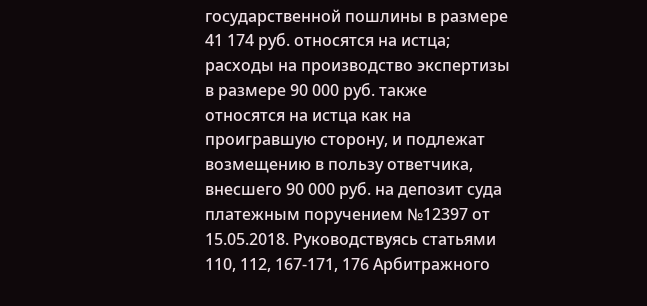государственной пошлины в размере 41 174 руб. относятся на истца; расходы на производство экспертизы в размере 90 000 руб. также относятся на истца как на проигравшую сторону, и подлежат возмещению в пользу ответчика, внесшего 90 000 руб. на депозит суда платежным поручением №12397 от 15.05.2018. Руководствуясь статьями 110, 112, 167-171, 176 Арбитражного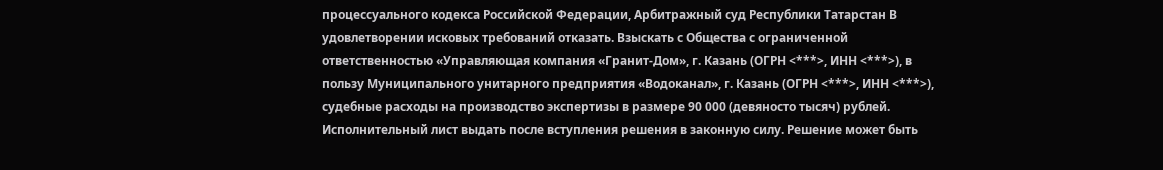процессуального кодекса Российской Федерации, Арбитражный суд Республики Татарстан В удовлетворении исковых требований отказать. Взыскать с Общества с ограниченной ответственностью «Управляющая компания «Гранит-Дом», г. Казань (ОГРН <***>, ИНН <***>), в пользу Муниципального унитарного предприятия «Водоканал», г. Казань (ОГРН <***>, ИНН <***>), судебные расходы на производство экспертизы в размере 90 000 (девяносто тысяч) рублей. Исполнительный лист выдать после вступления решения в законную силу. Решение может быть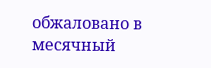обжаловано в месячный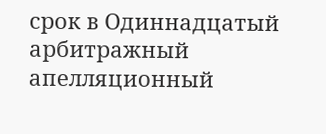срок в Одиннадцатый арбитражный апелляционный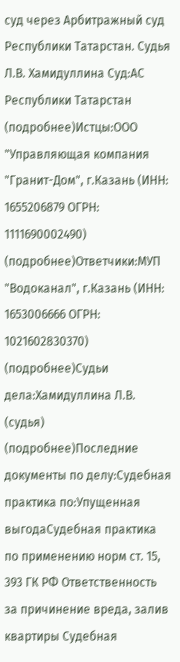суд через Арбитражный суд Республики Татарстан. Судья Л.В. Хамидуллина Суд:АС Республики Татарстан (подробнее)Истцы:ООО "Управляющая компания "Гранит-Дом", г.Казань (ИНН: 1655206879 ОГРН: 1111690002490) (подробнее)Ответчики:МУП "Водоканал", г.Казань (ИНН: 1653006666 ОГРН: 1021602830370) (подробнее)Судьи дела:Хамидуллина Л.В. (судья) (подробнее)Последние документы по делу:Судебная практика по:Упущенная выгодаСудебная практика по применению норм ст. 15, 393 ГК РФ Ответственность за причинение вреда, залив квартиры Судебная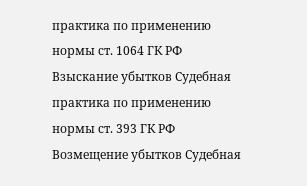практика по применению нормы ст. 1064 ГК РФ Взыскание убытков Судебная практика по применению нормы ст. 393 ГК РФ
Возмещение убытков Судебная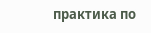практика по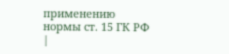применению нормы ст. 15 ГК РФ |